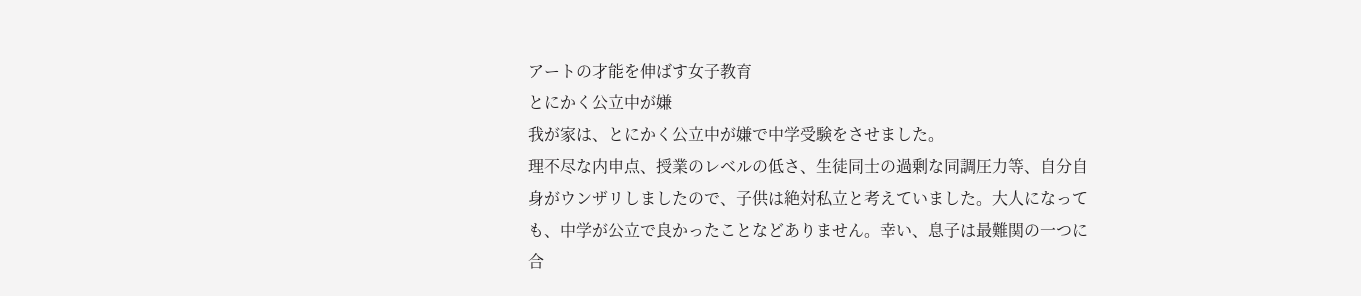アートの才能を伸ばす女子教育
とにかく公立中が嫌
我が家は、とにかく公立中が嫌で中学受験をさせました。
理不尽な内申点、授業のレベルの低さ、生徒同士の過剰な同調圧力等、自分自身がウンザリしましたので、子供は絶対私立と考えていました。大人になっても、中学が公立で良かったことなどありません。幸い、息子は最難関の一つに合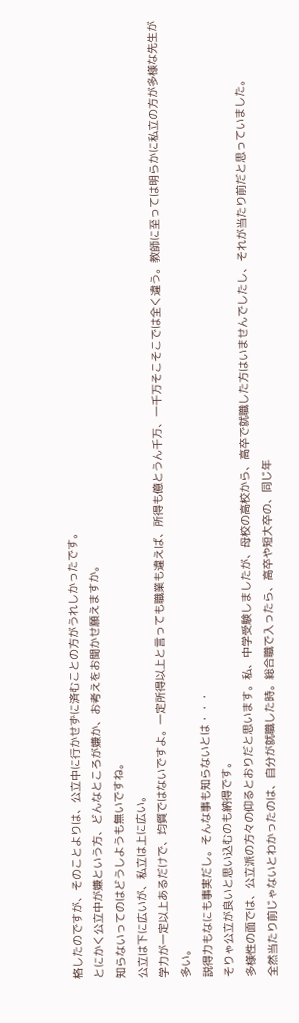格したのですが、そのことよりは、公立中に行かせずに済むことの方がうれしかったです。
とにかく公立中が嫌という方、どんなところが嫌か、お考えをお聞かせ願えますか。
知らないってのはどうしようも無いですね。
公立は下に広いが、私立は上に広い。
学力が一定以上あるだけで、均質ではないですよ。一定所得以上と言っても職業も違えば、所得も億とうん千万、一千万そこそこでは全く違う。教師に至っては明らかに私立の方が多様な先生が多い。
説得力もなにも事実だし。そんな事も知らないとは・・・
そりゃ公立が良いと思い込むのも納得です。
多様性の面では、公立派の方々の仰るとおりだと思います。私、中学受験しましたが、母校の高校から、高卒で就職した方はいませんでしたし、それが当たり前だと思っていました。
全然当たり前じゃないとわかったのは、自分が就職した時。総合職で入ったら、高卒や短大卒の、同じ年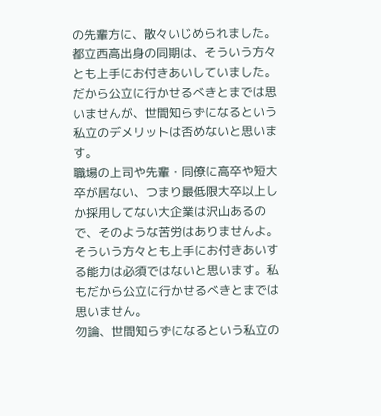の先輩方に、散々いじめられました。都立西高出身の同期は、そういう方々とも上手にお付きあいしていました。
だから公立に行かせるべきとまでは思いませんが、世間知らずになるという私立のデメリットは否めないと思います。
職場の上司や先輩・同僚に高卒や短大卒が居ない、つまり最低限大卒以上しか採用してない大企業は沢山あるので、そのような苦労はありませんよ。
そういう方々とも上手にお付きあいする能力は必須ではないと思います。私もだから公立に行かせるべきとまでは思いません。
勿論、世間知らずになるという私立の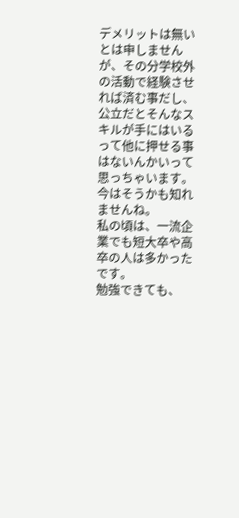デメリットは無いとは申しませんが、その分学校外の活動で経験させれば済む事だし、公立だとそんなスキルが手にはいるって他に押せる事はないんかいって思っちゃいます。
今はそうかも知れませんね。
私の頃は、一流企業でも短大卒や高卒の人は多かったです。
勉強できても、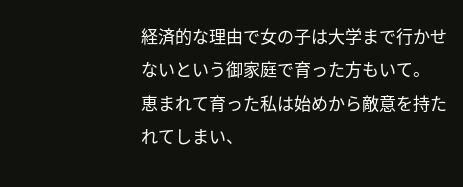経済的な理由で女の子は大学まで行かせないという御家庭で育った方もいて。
恵まれて育った私は始めから敵意を持たれてしまい、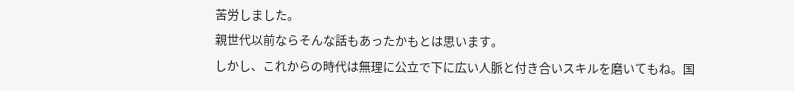苦労しました。
親世代以前ならそんな話もあったかもとは思います。
しかし、これからの時代は無理に公立で下に広い人脈と付き合いスキルを磨いてもね。国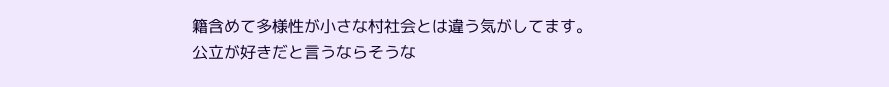籍含めて多様性が小さな村社会とは違う気がしてます。
公立が好きだと言うならそうな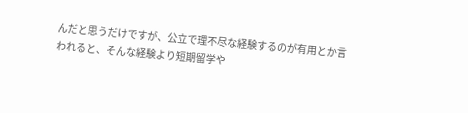んだと思うだけですが、公立で理不尽な経験するのが有用とか言われると、そんな経験より短期留学や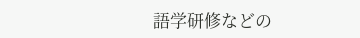語学研修などの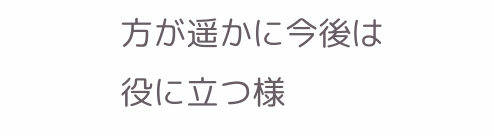方が遥かに今後は役に立つ様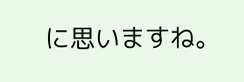に思いますね。